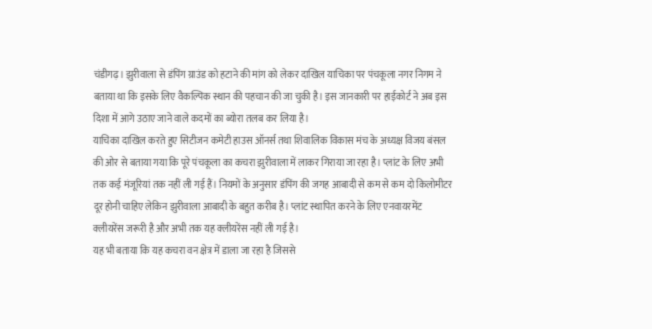चंडीगढ़। झुरीवाला से डंपिंग ग्राउंड को हटाने की मांग को लेकर दाखिल याचिका पर पंचकूला नगर निगम ने बताया था कि इसके लिए वैकल्पिक स्थान की पहचान की जा चुकी है। इस जानकारी पर हाईकोर्ट ने अब इस दिशा में आगे उठाए जाने वाले कदमों का ब्योरा तलब कर लिया है।
याचिका दाखिल करते हुए सिटीजन कमेटी हाउस ऑनर्स तथा शिवालिक विकास मंच के अध्यक्ष विजय बंसल की ओर से बताया गया कि पूरे पंचकूला का कचरा झुरीवाला में लाकर गिराया जा रहा है। प्लांट के लिए अभी तक कई मंजूरियां तक नहीं ली गई हैं। नियमों के अनुसार डंपिंग की जगह आबादी से कम से कम दो किलोमीटर दूर होनी चाहिए लेकिन झुरीवाला आबादी के बहुत करीब है। प्लांट स्थापित करने के लिए एनवायरमेंट क्लीयरेंस जरूरी है और अभी तक यह क्लीयरेंस नहीं ली गई है।
यह भी बताया कि यह कचरा वन क्षेत्र में डाला जा रहा है जिससे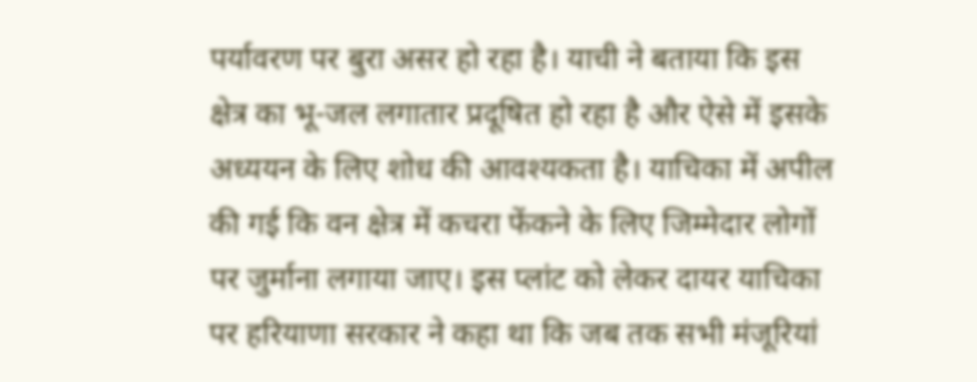पर्यावरण पर बुरा असर हो रहा है। याची ने बताया कि इस क्षेत्र का भू-जल लगातार प्रदूषित हो रहा है और ऐसे में इसके अध्ययन के लिए शोध की आवश्यकता है। याचिका में अपील की गई कि वन क्षेत्र में कचरा फेंकने के लिए जिम्मेदार लोगों पर जुर्माना लगाया जाए। इस प्लांट को लेकर दायर याचिका पर हरियाणा सरकार ने कहा था कि जब तक सभी मंजूरियां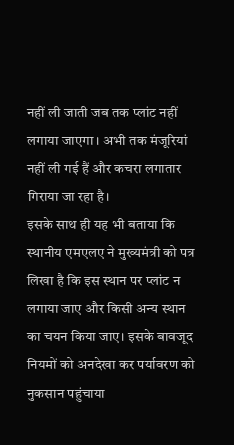नहीं ली जाती जब तक प्लांट नहीं लगाया जाएगा। अभी तक मंजूरियां नहीं ली गई हैं और कचरा लगातार गिराया जा रहा है।
इसके साथ ही यह भी बताया कि स्थानीय एमएलए ने मुख्यमंत्री को पत्र लिखा है कि इस स्थान पर प्लांट न लगाया जाए और किसी अन्य स्थान का चयन किया जाए। इसके बावजूद नियमों को अनदेखा कर पर्यावरण को नुकसान पहुंचाया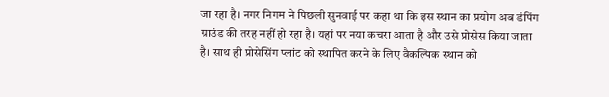जा रहा है। नगर निगम ने पिछली सुनवाई पर कहा था कि इस स्थान का प्रयोग अब डंपिंग ग्राउंड की तरह नहीं हो रहा है। यहां पर नया कचरा आता है और उसे प्रोसेस किया जाता है। साथ ही प्रोसेसिंग प्लांट को स्थापित करने के लिए वैकल्पिक स्थान को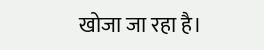खोजा जा रहा है।